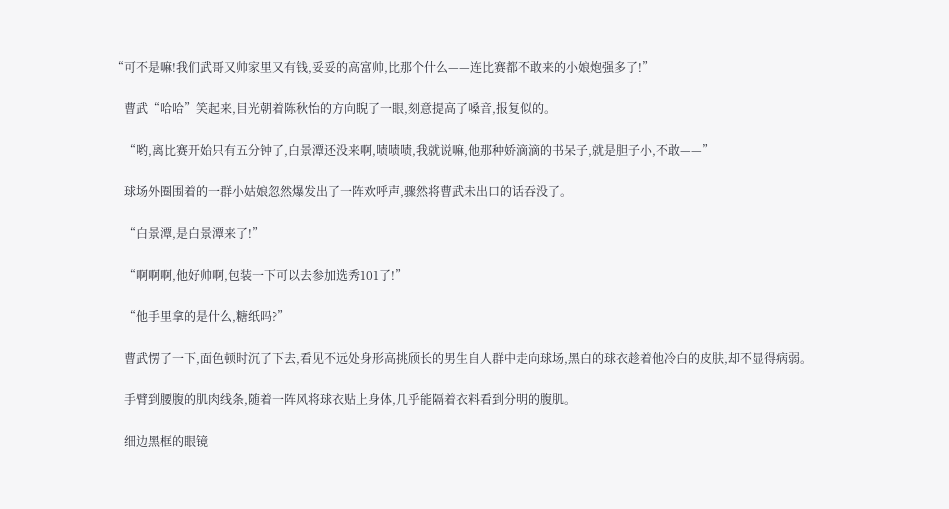“可不是嘛!我们武哥又帅家里又有钱,妥妥的高富帅,比那个什么——连比赛都不敢来的小娘炮强多了!”

    曹武“哈哈”笑起来,目光朝着陈秋怡的方向睨了一眼,刻意提高了嗓音,报复似的。

    “哟,离比赛开始只有五分钟了,白景潭还没来啊,啧啧啧,我就说嘛,他那种娇滴滴的书呆子,就是胆子小,不敢——”

    球场外圈围着的一群小姑娘忽然爆发出了一阵欢呼声,骤然将曹武未出口的话吞没了。

    “白景潭,是白景潭来了!”

    “啊啊啊,他好帅啊,包装一下可以去参加选秀101了!”

    “他手里拿的是什么,糖纸吗?”

    曹武愣了一下,面色顿时沉了下去,看见不远处身形高挑颀长的男生自人群中走向球场,黑白的球衣趁着他冷白的皮肤,却不显得病弱。

    手臂到腰腹的肌肉线条,随着一阵风将球衣贴上身体,几乎能隔着衣料看到分明的腹肌。

    细边黑框的眼镜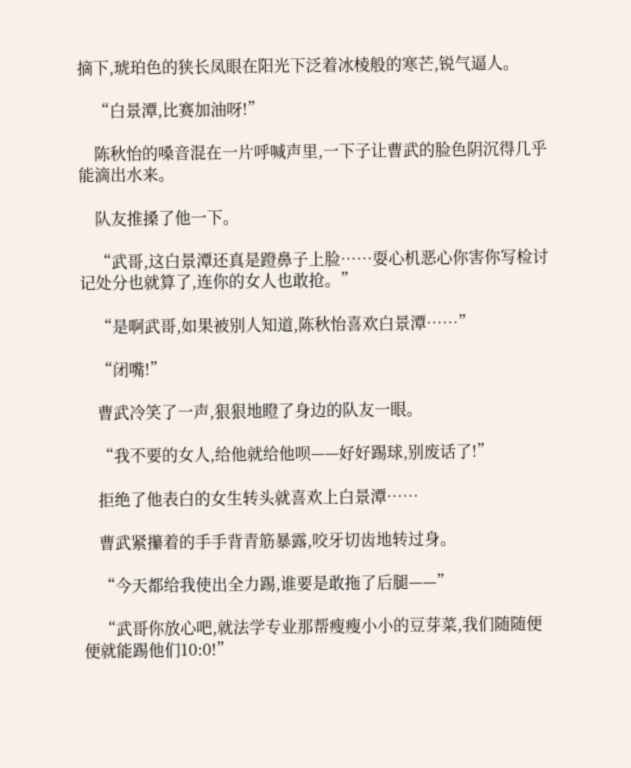摘下,琥珀色的狭长凤眼在阳光下泛着冰棱般的寒芒,锐气逼人。

    “白景潭,比赛加油呀!”

    陈秋怡的嗓音混在一片呼喊声里,一下子让曹武的脸色阴沉得几乎能滴出水来。

    队友推搡了他一下。

    “武哥,这白景潭还真是蹬鼻子上脸……耍心机恶心你害你写检讨记处分也就算了,连你的女人也敢抢。”

    “是啊武哥,如果被别人知道,陈秋怡喜欢白景潭……”

    “闭嘴!”

    曹武冷笑了一声,狠狠地瞪了身边的队友一眼。

    “我不要的女人,给他就给他呗——好好踢球,别废话了!”

    拒绝了他表白的女生转头就喜欢上白景潭……

    曹武紧攥着的手手背青筋暴露,咬牙切齿地转过身。

    “今天都给我使出全力踢,谁要是敢拖了后腿——”

    “武哥你放心吧,就法学专业那帮瘦瘦小小的豆芽菜,我们随随便便就能踢他们10:0!”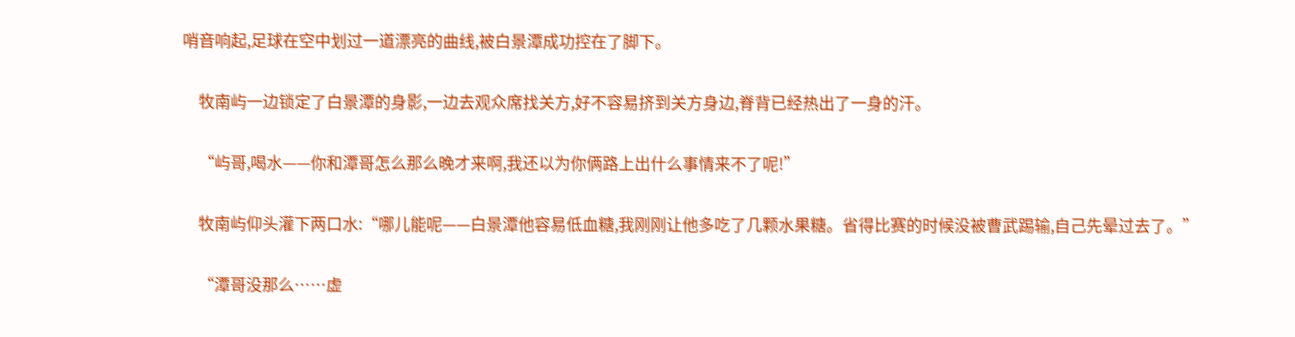哨音响起,足球在空中划过一道漂亮的曲线,被白景潭成功控在了脚下。

    牧南屿一边锁定了白景潭的身影,一边去观众席找关方,好不容易挤到关方身边,脊背已经热出了一身的汗。

    “屿哥,喝水——你和潭哥怎么那么晚才来啊,我还以为你俩路上出什么事情来不了呢!”

    牧南屿仰头灌下两口水:“哪儿能呢——白景潭他容易低血糖,我刚刚让他多吃了几颗水果糖。省得比赛的时候没被曹武踢输,自己先晕过去了。”

    “潭哥没那么……虚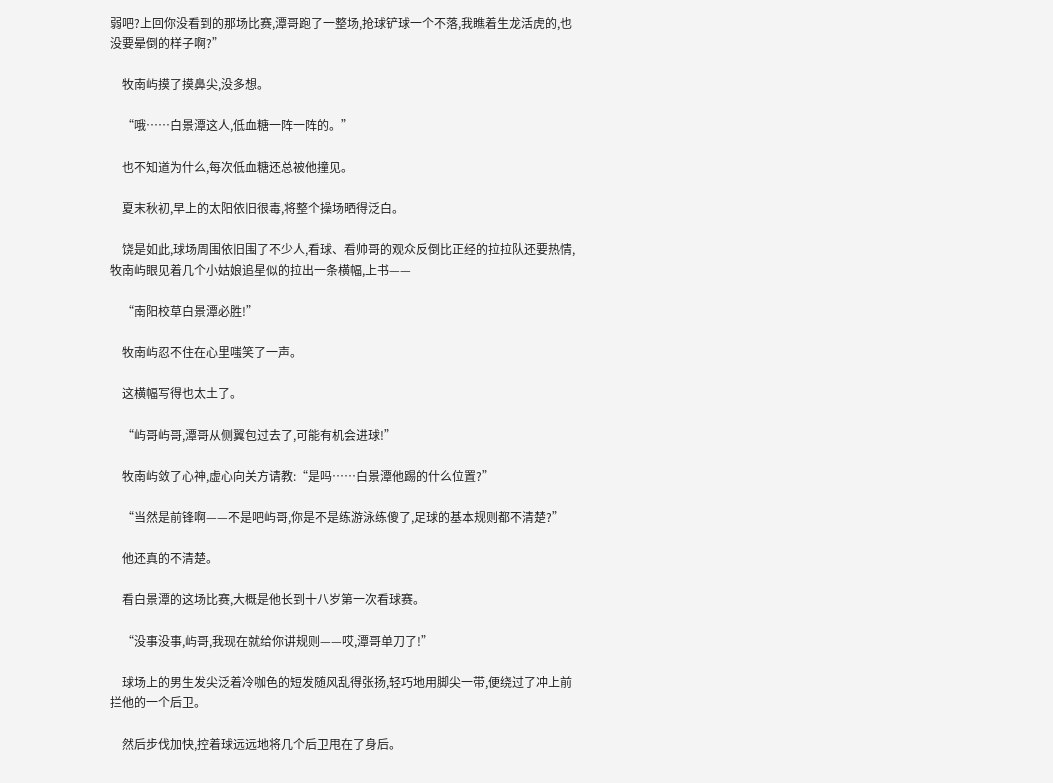弱吧?上回你没看到的那场比赛,潭哥跑了一整场,抢球铲球一个不落,我瞧着生龙活虎的,也没要晕倒的样子啊?”

    牧南屿摸了摸鼻尖,没多想。

    “哦……白景潭这人,低血糖一阵一阵的。”

    也不知道为什么,每次低血糖还总被他撞见。

    夏末秋初,早上的太阳依旧很毒,将整个操场晒得泛白。

    饶是如此,球场周围依旧围了不少人,看球、看帅哥的观众反倒比正经的拉拉队还要热情,牧南屿眼见着几个小姑娘追星似的拉出一条横幅,上书——

    “南阳校草白景潭必胜!”

    牧南屿忍不住在心里嗤笑了一声。

    这横幅写得也太土了。

    “屿哥屿哥,潭哥从侧翼包过去了,可能有机会进球!”

    牧南屿敛了心神,虚心向关方请教:“是吗……白景潭他踢的什么位置?”

    “当然是前锋啊——不是吧屿哥,你是不是练游泳练傻了,足球的基本规则都不清楚?”

    他还真的不清楚。

    看白景潭的这场比赛,大概是他长到十八岁第一次看球赛。

    “没事没事,屿哥,我现在就给你讲规则——哎,潭哥单刀了!”

    球场上的男生发尖泛着冷咖色的短发随风乱得张扬,轻巧地用脚尖一带,便绕过了冲上前拦他的一个后卫。

    然后步伐加快,控着球远远地将几个后卫甩在了身后。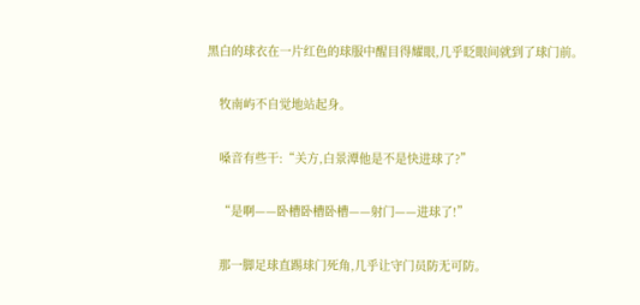黑白的球衣在一片红色的球服中醒目得耀眼,几乎眨眼间就到了球门前。

    牧南屿不自觉地站起身。

    嗓音有些干:“关方,白景潭他是不是快进球了?”

    “是啊——卧槽卧槽卧槽——射门——进球了!”

    那一脚足球直踢球门死角,几乎让守门员防无可防。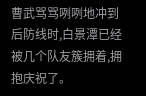曹武骂骂咧咧地冲到后防线时,白景潭已经被几个队友簇拥着,拥抱庆祝了。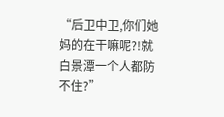“后卫中卫,你们她妈的在干嘛呢?!就白景潭一个人都防不住?”